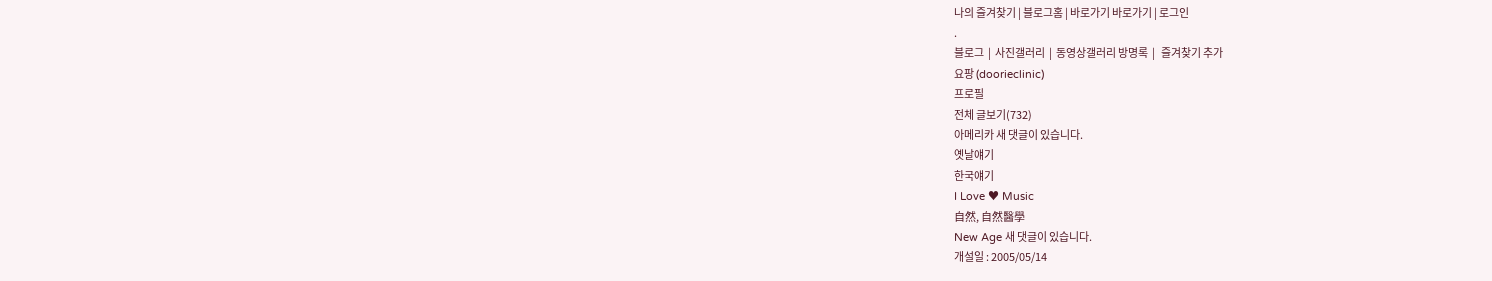나의 즐겨찾기 | 블로그홈 | 바로가기 바로가기 | 로그인
.
블로그  |  사진갤러리  |  동영상갤러리 방명록  |   즐겨찾기 추가
요팡 (doorieclinic)
프로필
전체 글보기(732)
아메리카 새 댓글이 있습니다.
옛날얘기
한국얘기
I Love ♥ Music
自然, 自然醫學
New Age 새 댓글이 있습니다.
개설일 : 2005/05/14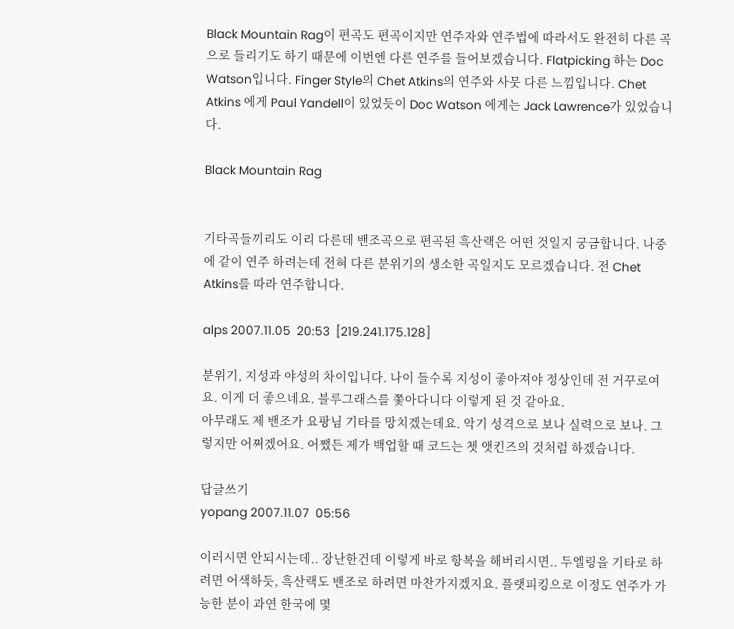Black Mountain Rag이 편곡도 편곡이지만 연주자와 연주법에 따라서도 완전히 다른 곡으로 들리기도 하기 때문에 이번엔 다른 연주를 들어보겠습니다. Flatpicking 하는 Doc Watson입니다. Finger Style의 Chet Atkins의 연주와 사뭇 다른 느낌입니다. Chet Atkins 에게 Paul Yandell이 있었듯이 Doc Watson 에게는 Jack Lawrence가 있었습니다.

Black Mountain Rag


기타곡들끼리도 이리 다른데 밴조곡으로 편곡된 흑산랙은 어떤 것일지 궁금합니다. 나중에 같이 연주 하려는데 전혀 다른 분위기의 생소한 곡일지도 모르겠습니다. 전 Chet Atkins를 따라 연주합니다.

alps 2007.11.05  20:53  [219.241.175.128]

분위기, 지성과 야성의 차이입니다. 나이 들수록 지성이 좋아져야 정상인데 전 거꾸로여요. 이게 더 좋으네요. 블루그래스를 쫓아다니다 이렇게 된 것 같아요.
아무래도 제 밴조가 요팡님 기타를 망치겠는데요. 악기 성격으로 보나 실력으로 보나. 그렇지만 어쩌겠어요. 어쨌든 제가 백업할 때 코드는 쳇 앳킨즈의 것처럼 하겠습니다.

답글쓰기
yopang 2007.11.07  05:56

이러시면 안되시는데.. 장난한건데 이렇게 바로 항복을 해버리시면.. 두엘링을 기타로 하려면 어색하듯, 흑산랙도 밴조로 하려면 마찬가지겠지요. 플랫피킹으로 이정도 연주가 가능한 분이 과연 한국에 몇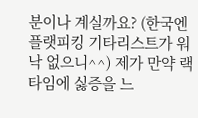분이나 계실까요? (한국엔 플랫피킹 기타리스트가 워낙 없으니^^) 제가 만약 랙타임에 싫증을 느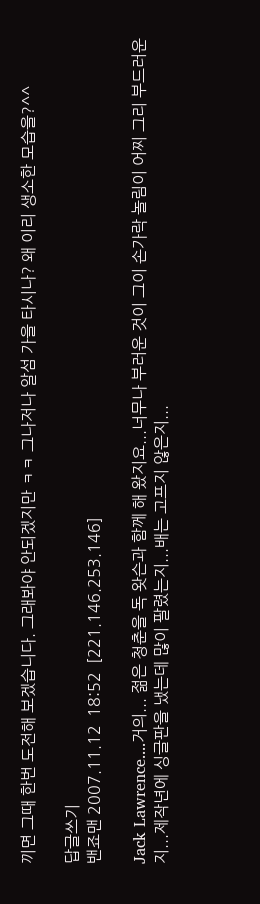끼면 그때 한번 도전해 보겠습니다. 그래봐야 안되겠지만 ㅋㅋ 그나저나 알섬 가을 타시나? 왜 이리 생소한 모습을?^^

답글쓰기
밴죠맨 2007.11.12  18:52  [221.146.253.146]

Jack Lawrence....거의... 젊은 청춘을 독 왓슨과 함께 해 왔지요...너무나 부러운 것이 그이 손가락 놀림이 어찌 그리 부드러운지...제작년에 싱글판을 냈는데 많이 팔렸는지...배는 고프지 않은지...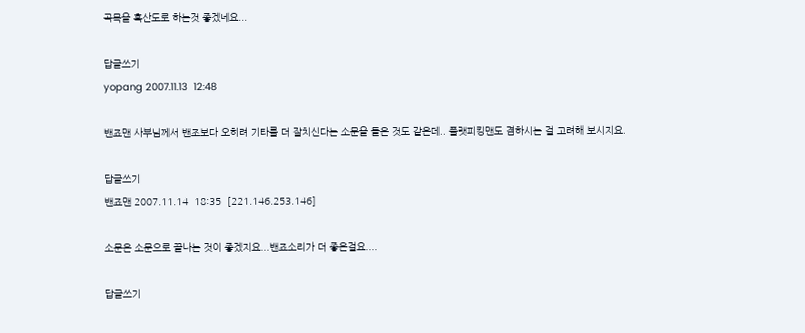곡목을 흑산도로 하는것 좋겠네요...

답글쓰기
yopang 2007.11.13  12:48

밴죠맨 사부님께서 밴조보다 오히려 기타를 더 잘치신다는 소문을 들은 것도 같은데.. 플랫피킹맨도 겸하시는 걸 고려해 보시지요.

답글쓰기
밴죠맨 2007.11.14  18:35  [221.146.253.146]

소문은 소문으로 끝나는 것이 좋겠지요...밴죠소리가 더 좋은걸요....

답글쓰기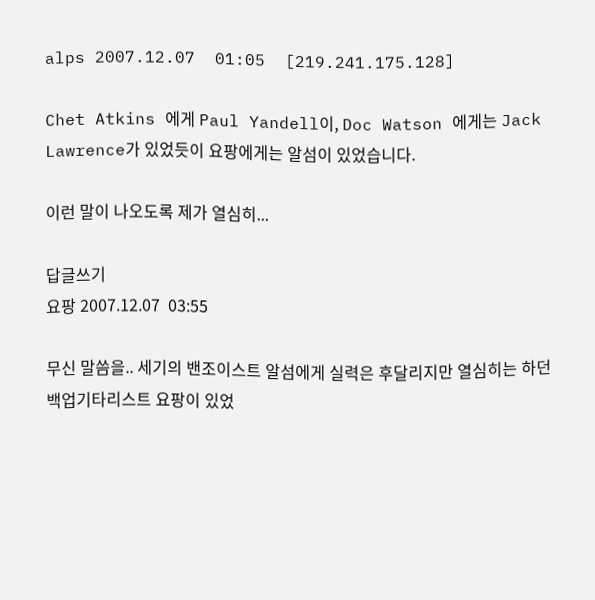alps 2007.12.07  01:05  [219.241.175.128]

Chet Atkins 에게 Paul Yandell이, Doc Watson 에게는 Jack Lawrence가 있었듯이 요팡에게는 알섬이 있었습니다.

이런 말이 나오도록 제가 열심히...

답글쓰기
요팡 2007.12.07  03:55

무신 말씀을.. 세기의 밴조이스트 알섬에게 실력은 후달리지만 열심히는 하던 백업기타리스트 요팡이 있었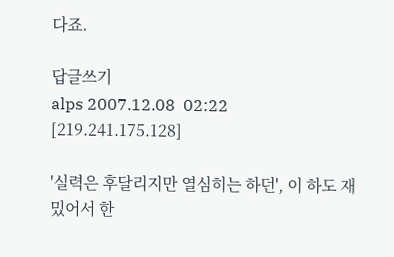다죠.

답글쓰기
alps 2007.12.08  02:22  [219.241.175.128]

'실력은 후달리지만 열심히는 하던', 이 하도 재밌어서 한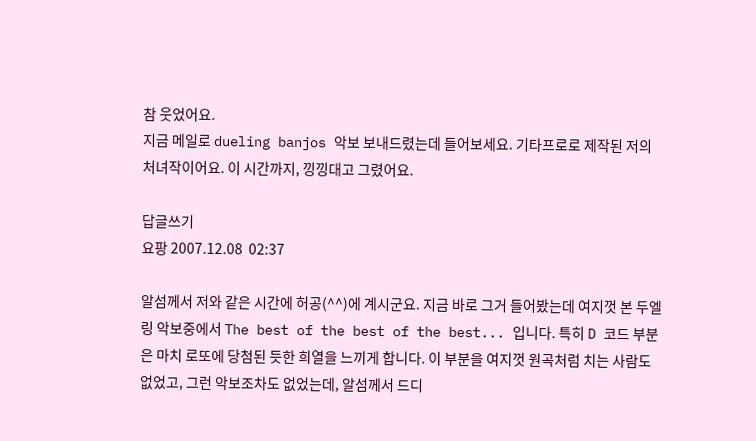참 웃었어요.
지금 메일로 dueling banjos 악보 보내드렸는데 들어보세요. 기타프로로 제작된 저의 처녀작이어요. 이 시간까지, 낑낑대고 그렸어요.

답글쓰기
요팡 2007.12.08  02:37

알섬께서 저와 같은 시간에 허공(^^)에 계시군요. 지금 바로 그거 들어봤는데 여지껏 본 두엘링 악보중에서 The best of the best of the best... 입니다. 특히 D 코드 부분은 마치 로또에 당첨된 듯한 희열을 느끼게 합니다. 이 부분을 여지껏 원곡처럼 치는 사람도 없었고, 그런 악보조차도 없었는데, 알섬께서 드디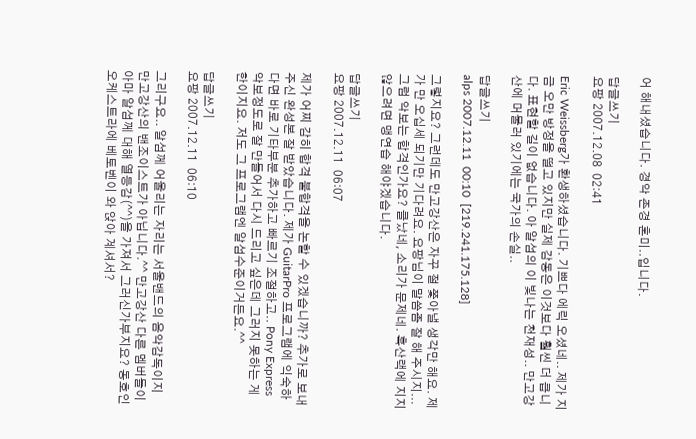어 해내셨습니다. 경악 존경 혼미..입니다.

답글쓰기
요팡 2007.12.08  02:41

Eric Weissberg가 환생하셨습니다. 기쁘다 에릭 오셨네.. 제가 지금 오만 방정을 떨고 있지만 실제 감동은 이것보다 훨씬 더 큽니다. 표현할 길이 없습니다. 아 알섬의 이 빛나는 천재성.. 만고강산에 머물러 있기에는 국가의 손실..

답글쓰기
alps 2007.12.11  00:10  [219.241.175.128]

그렇지요? 그런데도 만고강산은 자꾸 절 쫓아낼 생각만 해요. 제가 만 오십세 되기만 기다려요. 요팡님이 말씀좀 잘 해 주시지...
그럼 악보는 합격인가요? 클났네, 소리가 문제네. 흑산랙에 지지 않으려면 맹연습 해야겠습니다.

답글쓰기
요팡 2007.12.11  06:07

제가 어찌 감히 합격 불합격을 논할 수 있겠습니까? 추가로 보내주신 완성본 잘 받았습니다. 제가 GuitarPro 프로그램에 익숙하다면 바로 기타부분 추가하고 빠르기 조절하고.. Pony Express 악보정도로 잘 만들어서 다시 드리고 싶은데 그러지 못하는 게 한이지요. 저도 그 프로그램엔 알섬수준이거든요.^^

답글쓰기
요팡 2007.12.11  06:10

그리구요.. 알섬께 어울리는 자리는 서울밴드의 음악감독이지 만고강산의 밴조이스트가 아닙니다.^^ 만고강산 다른 멤버들이 아마 알섬께 대해 열등감(^^)을 가져서 그러신가부지요? 동호인 오케스트라에 베토벤이 와 앉아 계셔서?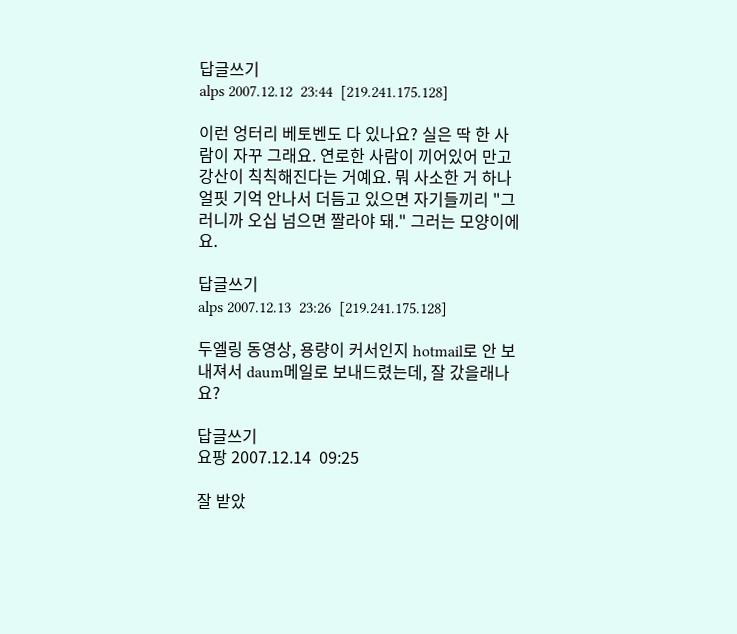답글쓰기
alps 2007.12.12  23:44  [219.241.175.128]

이런 엉터리 베토벤도 다 있나요? 실은 딱 한 사람이 자꾸 그래요. 연로한 사람이 끼어있어 만고강산이 칙칙해진다는 거예요. 뭐 사소한 거 하나 얼핏 기억 안나서 더듬고 있으면 자기들끼리 "그러니까 오십 넘으면 짤라야 돼." 그러는 모양이에요.

답글쓰기
alps 2007.12.13  23:26  [219.241.175.128]

두엘링 동영상, 용량이 커서인지 hotmail로 안 보내져서 daum메일로 보내드렸는데, 잘 갔을래나요?

답글쓰기
요팡 2007.12.14  09:25

잘 받았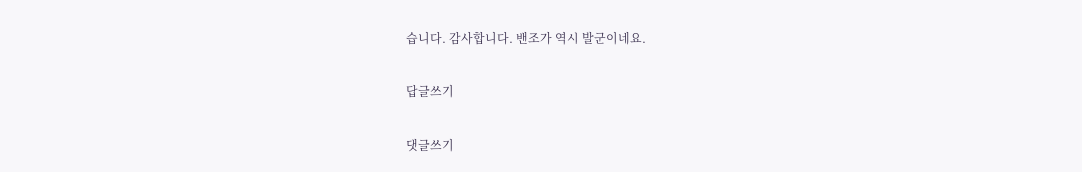습니다. 감사합니다. 밴조가 역시 발군이네요.

답글쓰기

댓글쓰기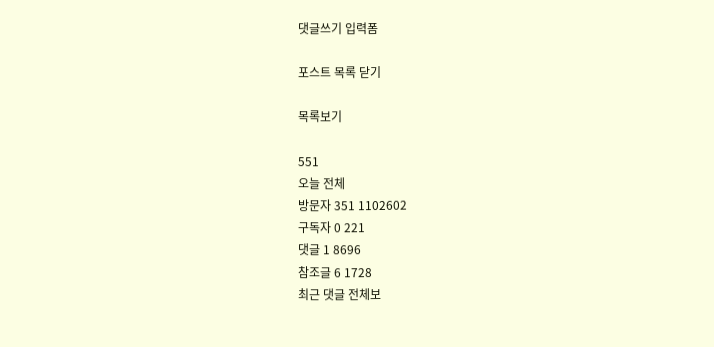댓글쓰기 입력폼

포스트 목록 닫기

목록보기

551
오늘 전체
방문자 351 1102602
구독자 0 221
댓글 1 8696
참조글 6 1728
최근 댓글 전체보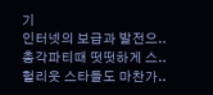기
인터넷의 보급과 발전으..
총각파티때 떳떳하게 스..
헐리웃 스타들도 마찬가..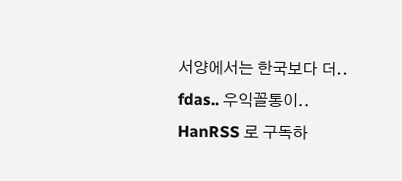서양에서는 한국보다 더..
fdas.. 우익꼴통이..
HanRSS 로 구독하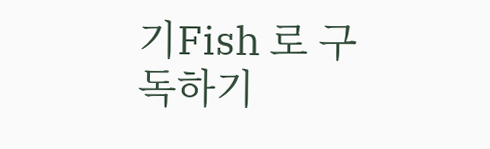기Fish 로 구독하기